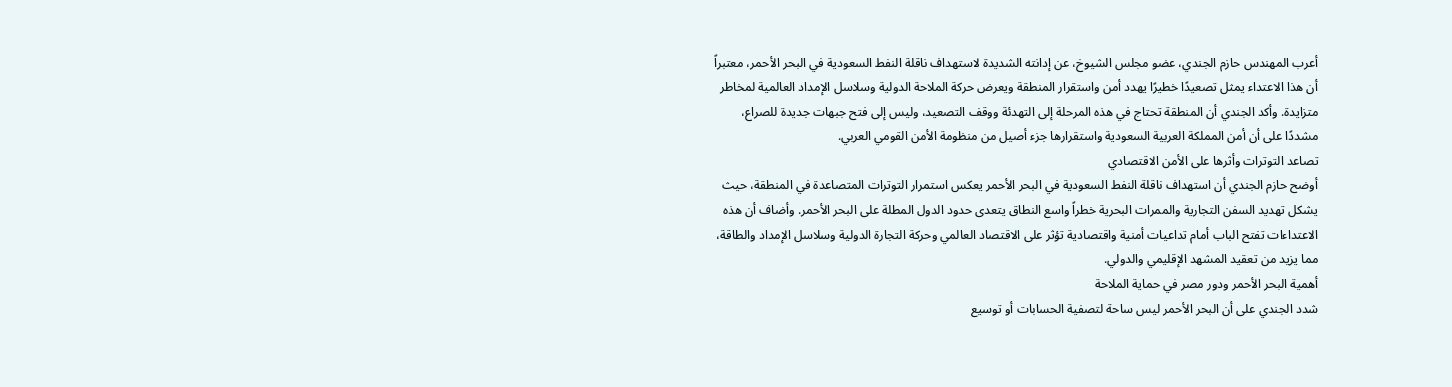أعرب المهندس حازم الجندي، عضو مجلس الشيوخ، عن إدانته الشديدة لاستهداف ناقلة النفط السعودية في البحر الأحمر، معتبراً أن هذا الاعتداء يمثل تصعيدًا خطيرًا يهدد أمن واستقرار المنطقة ويعرض حركة الملاحة الدولية وسلاسل الإمداد العالمية لمخاطر متزايدة. وأكد الجندي أن المنطقة تحتاج في هذه المرحلة إلى التهدئة ووقف التصعيد، وليس إلى فتح جبهات جديدة للصراع، مشددًا على أن أمن المملكة العربية السعودية واستقرارها جزء أصيل من منظومة الأمن القومي العربي.
تصاعد التوترات وأثرها على الأمن الاقتصادي
أوضح حازم الجندي أن استهداف ناقلة النفط السعودية في البحر الأحمر يعكس استمرار التوترات المتصاعدة في المنطقة، حيث يشكل تهديد السفن التجارية والممرات البحرية خطراً واسع النطاق يتعدى حدود الدول المطلة على البحر الأحمر. وأضاف أن هذه الاعتداءات تفتح الباب أمام تداعيات أمنية واقتصادية تؤثر على الاقتصاد العالمي وحركة التجارة الدولية وسلاسل الإمداد والطاقة، مما يزيد من تعقيد المشهد الإقليمي والدولي.
أهمية البحر الأحمر ودور مصر في حماية الملاحة
شدد الجندي على أن البحر الأحمر ليس ساحة لتصفية الحسابات أو توسيع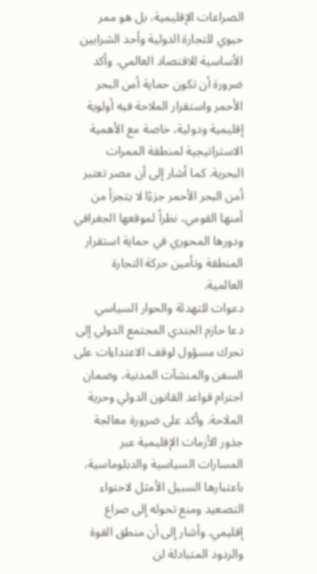الصراعات الإقليمية، بل هو ممر حيوي للتجارة الدولية وأحد الشرايين الأساسية للاقتصاد العالمي. وأكد ضرورة أن تكون حماية أمن البحر الأحمر واستقرار الملاحة فيه أولوية إقليمية ودولية، خاصة مع الأهمية الاستراتيجية لمنطقة الممرات البحرية. كما أشار إلى أن مصر تعتبر أمن البحر الأحمر جزءًا لا يتجزأ من أمنها القومي، نظراً لموقعها الجغرافي ودورها المحوري في حماية استقرار المنطقة وتأمين حركة التجارة العالمية.
دعوات للتهدئة والحوار السياسي
دعا حازم الجندي المجتمع الدولي إلى تحرك مسؤول لوقف الاعتداءات على السفن والمنشآت المدنية، وضمان احترام قواعد القانون الدولي وحرية الملاحة. وأكد على ضرورة معالجة جذور الأزمات الإقليمية عبر المسارات السياسية والدبلوماسية، باعتبارها السبيل الأمثل لاحتواء التصعيد ومنع تحوله إلى صراع إقليمي. وأشار إلى أن منطق القوة والردود المتبادلة لن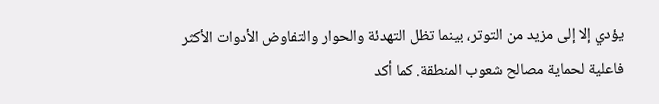يؤدي إلا إلى مزيد من التوتر، بينما تظل التهدئة والحوار والتفاوض الأدوات الأكثر فاعلية لحماية مصالح شعوب المنطقة. كما أكد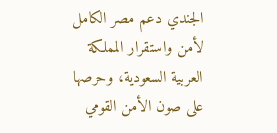الجندي دعم مصر الكامل لأمن واستقرار المملكة العربية السعودية، وحرصها على صون الأمن القومي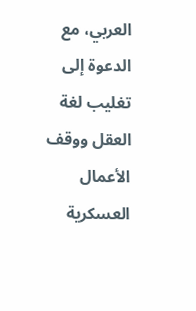العربي، مع الدعوة إلى تغليب لغة العقل ووقف الأعمال العسكرية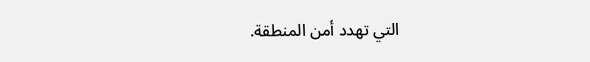التي تهدد أمن المنطقة.